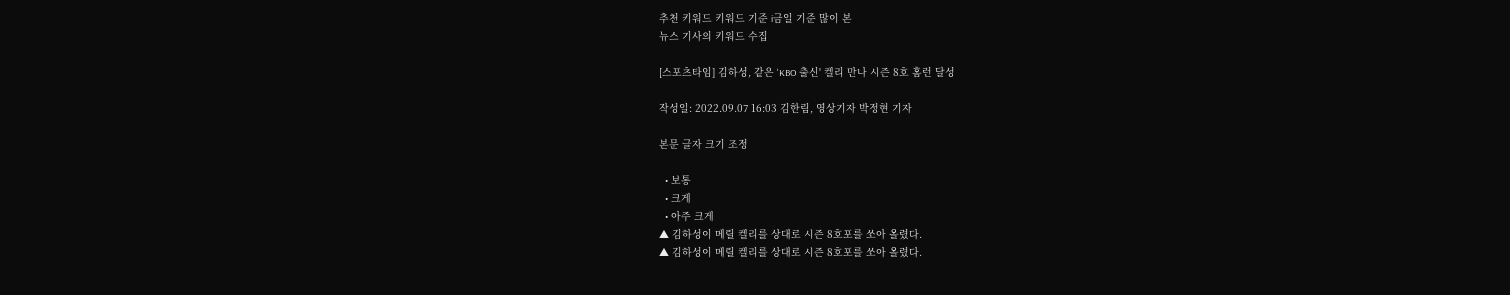추천 키워드 키워드 기준 i금일 기준 많이 본
뉴스 기사의 키워드 수집

[스포츠타임] 김하성, 같은 'KBO 출신' 켈리 만나 시즌 8호 홈런 달성

작성일: 2022.09.07 16:03 김한림, 영상기자 박정현 기자

본문 글자 크기 조정

  • 보통
  • 크게
  • 아주 크게
▲ 김하성이 메릴 켈리를 상대로 시즌 8호포를 쏘아 올렸다.
▲ 김하성이 메릴 켈리를 상대로 시즌 8호포를 쏘아 올렸다.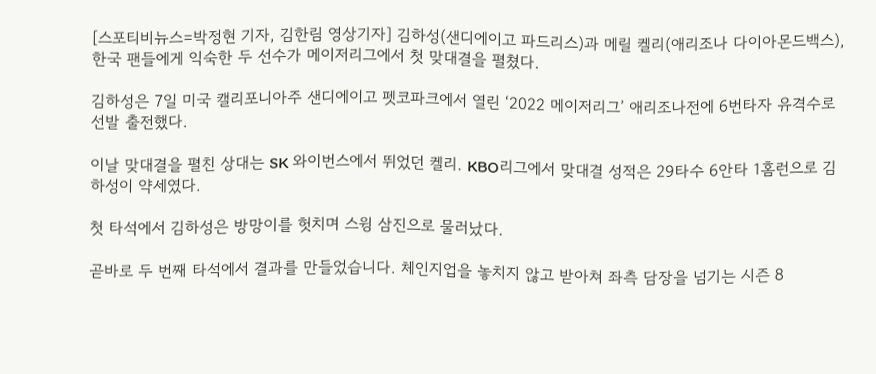[스포티비뉴스=박정현 기자, 김한림 영상기자] 김하성(샌디에이고 파드리스)과 메릴 켈리(애리조나 다이아몬드백스), 한국 팬들에게 익숙한 두 선수가 메이저리그에서 첫 맞대결을 펼쳤다.

김하성은 7일 미국 캘리포니아주 샌디에이고 펫코파크에서 열린 ‘2022 메이저리그’ 애리조나전에 6번타자 유격수로 선발 출전했다.

이날 맞대결을 펼친 상대는 SK 와이번스에서 뛰었던 켈리. KBO리그에서 맞대결 성적은 29타수 6안타 1홈런으로 김하성이 약세였다.

첫 타석에서 김하성은 방망이를 헛치며 스윙 삼진으로 물러났다.

곧바로 두 번째 타석에서 결과를 만들었습니다. 체인지업을 놓치지 않고 받아쳐 좌측 담장을 넘기는 시즌 8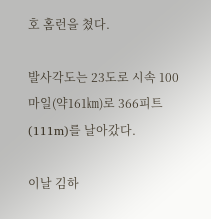호 홈런을 쳤다.

발사각도는 23도로 시속 100마일(약161㎞)로 366피트(111m)를 날아갔다.

이날 김하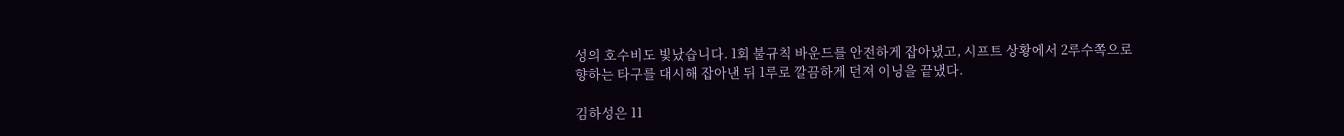성의 호수비도 빛났습니다. 1회 불규칙 바운드를 안전하게 잡아냈고, 시프트 상황에서 2루수쪽으로 향하는 타구를 대시해 잡아낸 뒤 1루로 깔끔하게 던져 이닝을 끝냈다.

김하성은 11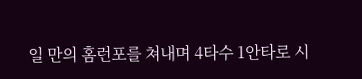일 만의 홈런포를 쳐내며 4타수 1안타로 시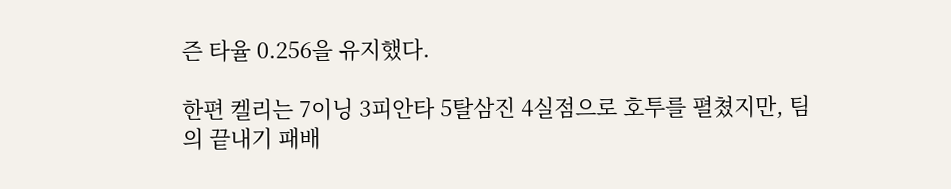즌 타율 0.256을 유지했다.

한편 켈리는 7이닝 3피안타 5탈삼진 4실점으로 호투를 펼쳤지만, 팀의 끝내기 패배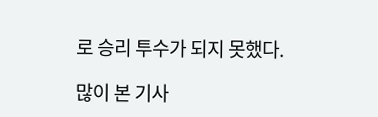로 승리 투수가 되지 못했다.

많이 본 기사